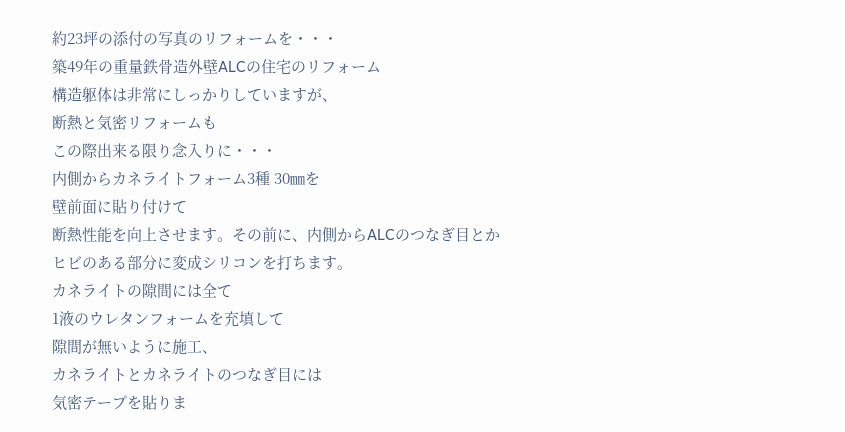約23坪の添付の写真のリフォームを・・・
築49年の重量鉄骨造外壁ALCの住宅のリフォーム
構造躯体は非常にしっかりしていますが、
断熱と気密リフォームも
この際出来る限り念入りに・・・
内側からカネライトフォーム3種 30㎜を
壁前面に貼り付けて
断熱性能を向上させます。その前に、内側からALCのつなぎ目とか
ヒビのある部分に変成シリコンを打ちます。
カネライトの隙間には全て
1液のウレタンフォームを充填して
隙間が無いように施工、
カネライトとカネライトのつなぎ目には
気密テープを貼りま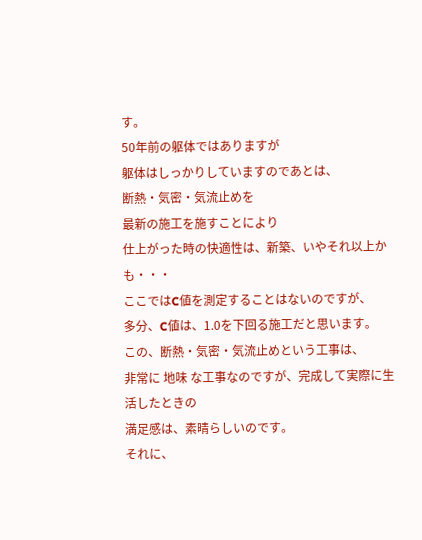す。
50年前の躯体ではありますが
躯体はしっかりしていますのであとは、
断熱・気密・気流止めを
最新の施工を施すことにより
仕上がった時の快適性は、新築、いやそれ以上かも・・・
ここではC値を測定することはないのですが、
多分、C値は、1.0を下回る施工だと思います。
この、断熱・気密・気流止めという工事は、
非常に 地味 な工事なのですが、完成して実際に生活したときの
満足感は、素晴らしいのです。
それに、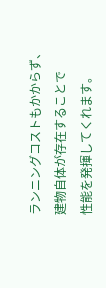ランニングコストもかからず、
建物自体が存在することで
性能を発揮してくれます。